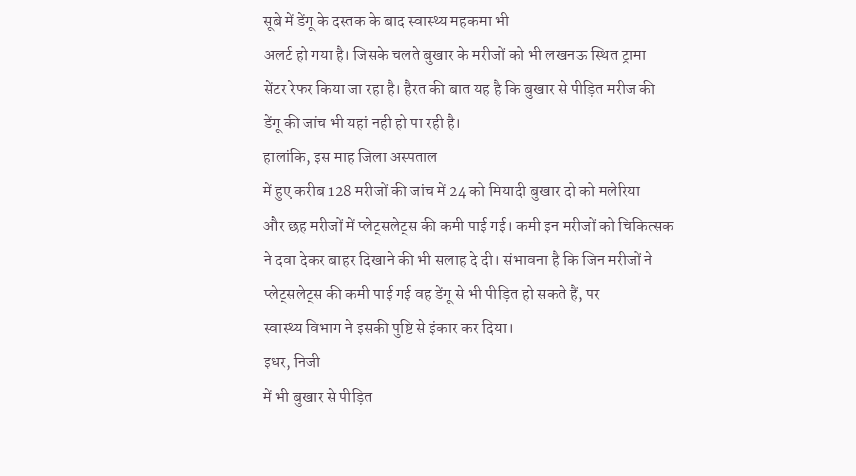सूबे में डेंगू के दस्तक के बाद स्वास्थ्य महकमा भी
अलर्ट हो गया है। जिसके चलते बुखार के मरीजों को भी लखनऊ स्थित ट्रामा
सेंटर रेफर किया जा रहा है। हैरत की बात यह है कि बुखार से पीड़ित मरीज की
डेंगू की जांच भी यहां नही हो पा रही है।
हालांकि, इस माह जिला अस्पताल
में हुए करीब 128 मरीजों की जांच में 24 को मियादी बुखार दो को मलेरिया
और छह मरीजों में प्लेट्सलेट्स की कमी पाई गई। कमी इन मरीजों को चिकित्सक
ने दवा देकर बाहर दिखाने की भी सलाह दे दी। संभावना है कि जिन मरीजों ने
प्लेट्सलेट्स की कमी पाई गई वह डेंगू से भी पीड़ित हो सकते हैं, पर
स्वास्थ्य विभाग ने इसकी पुष्टि से इंकार कर दिया।
इधर, निजी
में भी बुखार से पीड़ित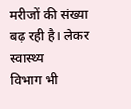मरीजों की संख्या बढ़ रही है। लेकर स्वास्थ्य
विभाग भी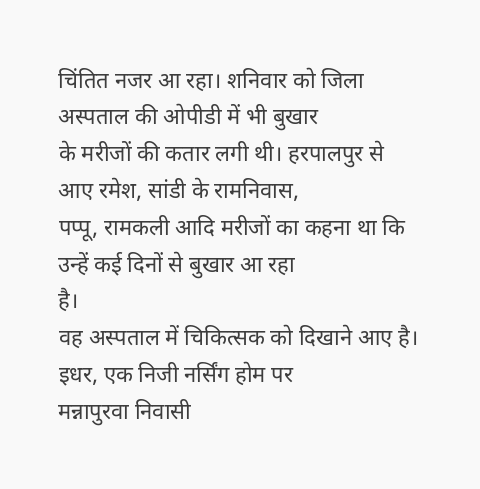चिंतित नजर आ रहा। शनिवार को जिला अस्पताल की ओपीडी में भी बुखार
के मरीजों की कतार लगी थी। हरपालपुर से आए रमेश, सांडी के रामनिवास,
पप्पू, रामकली आदि मरीजों का कहना था कि उन्हें कई दिनों से बुखार आ रहा
है।
वह अस्पताल में चिकित्सक को दिखाने आए है। इधर, एक निजी नर्सिंग होम पर
मन्नापुरवा निवासी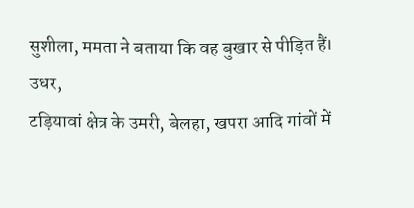सुशीला, ममता ने बताया कि वह बुखार से पीड़ित हैं। उधर,
टड़ियावां क्षेत्र के उमरी, बेलहा, खपरा आदि गांवों में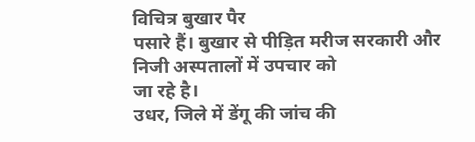विचित्र बुखार पैर
पसारे हैं। बुखार से पीड़ित मरीज सरकारी और निजी अस्पतालों में उपचार को
जा रहे है।
उधर, जिले में डेंगू की जांच की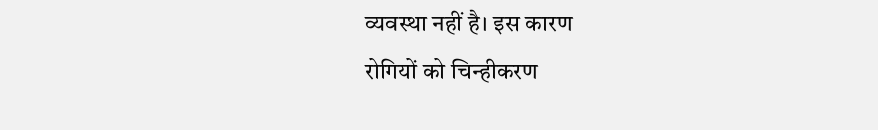व्यवस्था नहीं है। इस कारण
रोगियों को चिन्हीकरण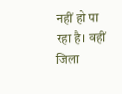नहीं हो पा रहा है। वहीं जिला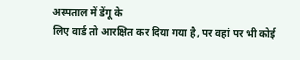अस्पताल में डेंगू के
लिए वार्ड तो आरक्षित कर दिया गया है, पर वहां पर भी कोई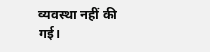व्यवस्था नहीं की
गई।